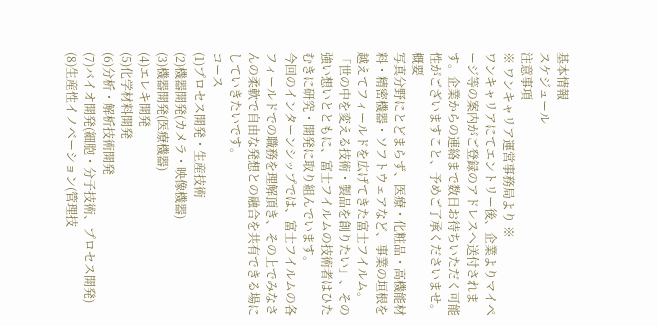基本情報
スケジュール
注意事項
※ ワンキャリア運営事務局より ※
ワンキャリアにてエントリー後、企業よりマイページ等の案内がご登録のアドレスへ送付されます。企業からの連絡まで数日お待ちいただく可能性がございますこと、予めご了承くださいませ。
概要
写真分野にとどまらず、医療・化粧品・高機能材料・精密機器・ソフトウェアなど、事業の垣根を越えてフィールドを広げてきた富士フイルム。「世の中を変える技術・製品を創りたい」、その強い想いとともに、富士フイルムの技術者はひたむきに研究・開発に取り組んでいます。
今回のインターンシップでは、富士フイルムの各フィールドでの職務を理解頂き、その上でみなさんの柔軟で自由な発想との融合を共有できる場にしていきたいです。
コース
(1)プロセス開発・生産技術
(2)機器開発(カメラ・映像機器)
(3)機器開発(医療機器)
(4)エレキ開発
(5)化学材料開発
(6)分析・解析技術開発
(7)バイオ開発(細胞・分子技術、プロセス開発)
(8)生産性イノベーション(管理技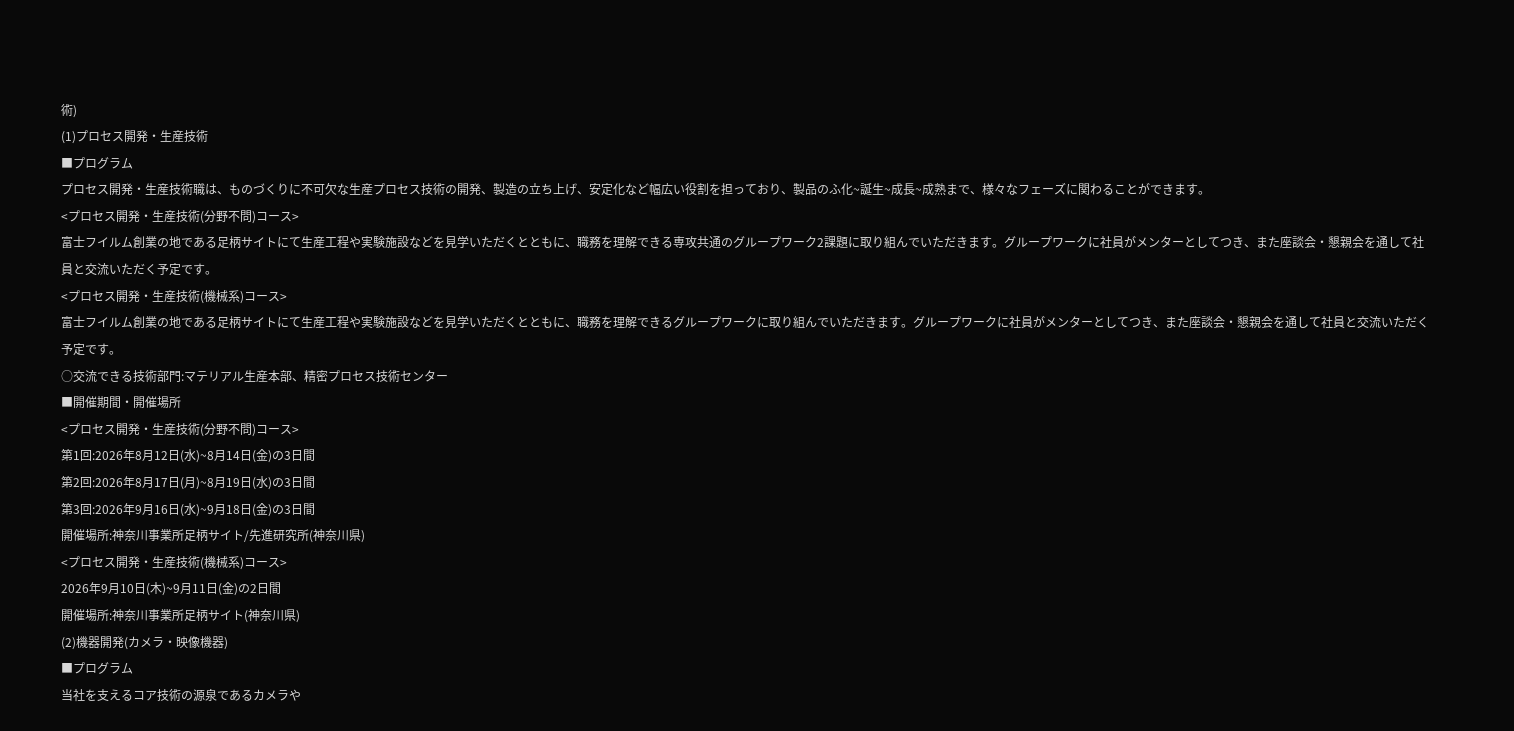術)
(1)プロセス開発・生産技術
■プログラム
プロセス開発・生産技術職は、ものづくりに不可欠な生産プロセス技術の開発、製造の立ち上げ、安定化など幅広い役割を担っており、製品のふ化~誕生~成長~成熟まで、様々なフェーズに関わることができます。
<プロセス開発・生産技術(分野不問)コース>
富士フイルム創業の地である足柄サイトにて生産工程や実験施設などを見学いただくとともに、職務を理解できる専攻共通のグループワーク2課題に取り組んでいただきます。グループワークに社員がメンターとしてつき、また座談会・懇親会を通して社員と交流いただく予定です。
<プロセス開発・生産技術(機械系)コース>
富士フイルム創業の地である足柄サイトにて生産工程や実験施設などを見学いただくとともに、職務を理解できるグループワークに取り組んでいただきます。グループワークに社員がメンターとしてつき、また座談会・懇親会を通して社員と交流いただく予定です。
○交流できる技術部門:マテリアル生産本部、精密プロセス技術センター
■開催期間・開催場所
<プロセス開発・生産技術(分野不問)コース>
第1回:2026年8月12日(水)~8月14日(金)の3日間
第2回:2026年8月17日(月)~8月19日(水)の3日間
第3回:2026年9月16日(水)~9月18日(金)の3日間
開催場所:神奈川事業所足柄サイト/先進研究所(神奈川県)
<プロセス開発・生産技術(機械系)コース>
2026年9月10日(木)~9月11日(金)の2日間
開催場所:神奈川事業所足柄サイト(神奈川県)
(2)機器開発(カメラ・映像機器)
■プログラム
当社を支えるコア技術の源泉であるカメラや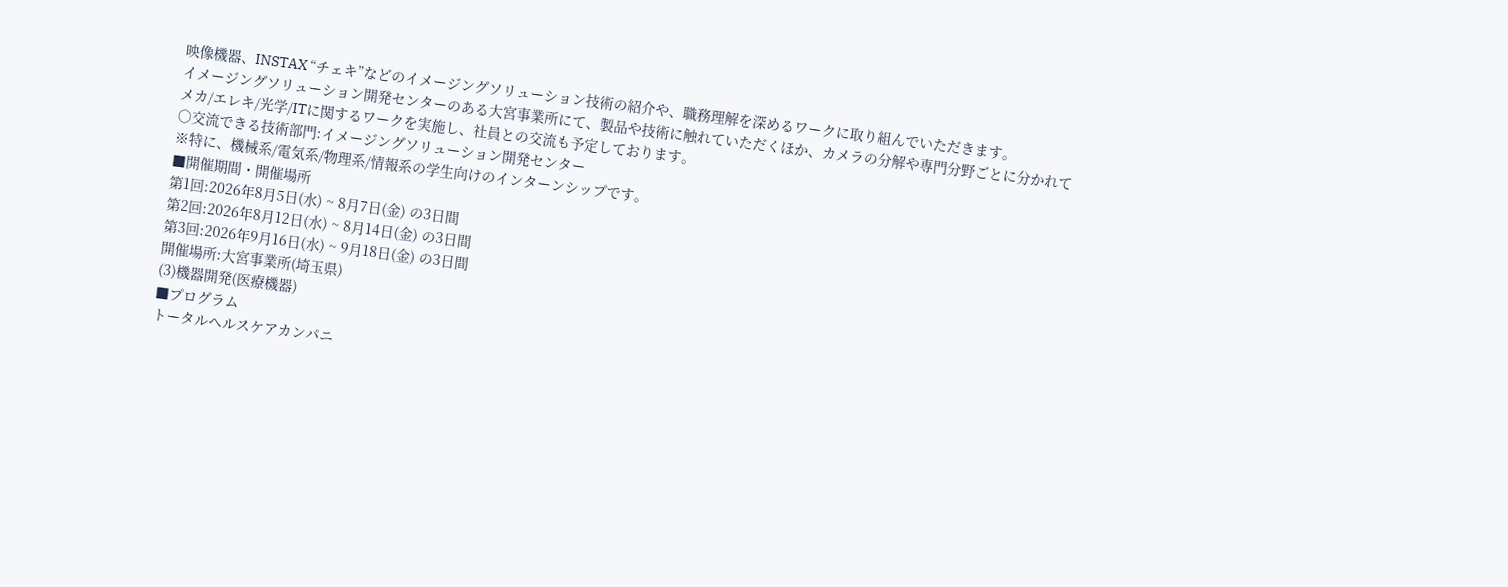映像機器、INSTAX “チェキ”などのイメージングソリューション技術の紹介や、職務理解を深めるワークに取り組んでいただきます。
イメージングソリューション開発センターのある大宮事業所にて、製品や技術に触れていただくほか、カメラの分解や専門分野ごとに分かれてメカ/エレキ/光学/ITに関するワークを実施し、社員との交流も予定しております。
○交流できる技術部門:イメージングソリューション開発センター
※特に、機械系/電気系/物理系/情報系の学生向けのインターンシップです。
■開催期間・開催場所
第1回:2026年8月5日(水) ~ 8月7日(金) の3日間
第2回:2026年8月12日(水) ~ 8月14日(金) の3日間
第3回:2026年9月16日(水) ~ 9月18日(金) の3日間
開催場所:大宮事業所(埼玉県)
(3)機器開発(医療機器)
■プログラム
トータルヘルスケアカンパニ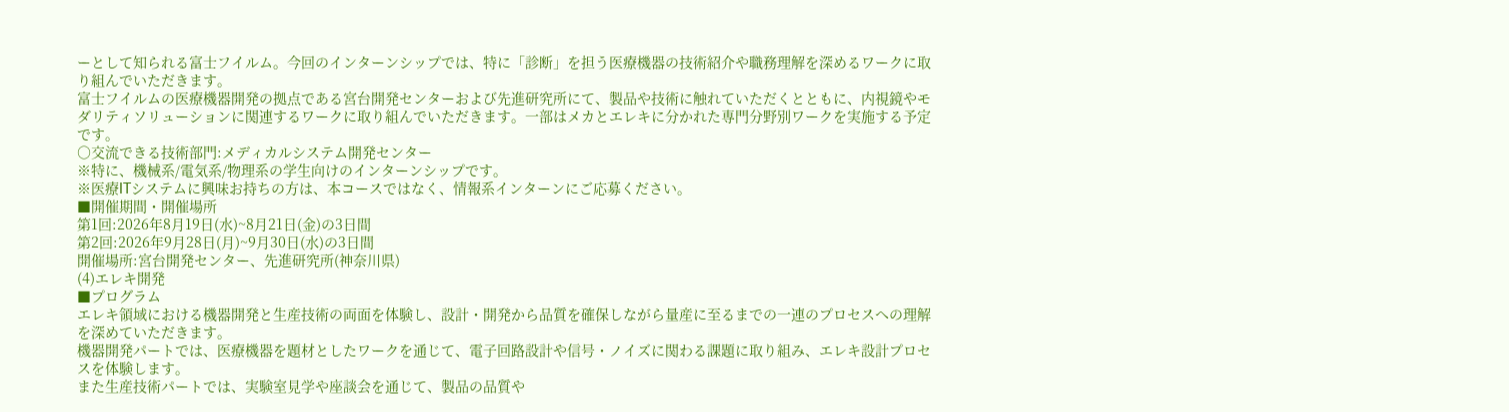ーとして知られる富士フイルム。今回のインターンシップでは、特に「診断」を担う医療機器の技術紹介や職務理解を深めるワークに取り組んでいただきます。
富士フイルムの医療機器開発の拠点である宮台開発センターおよび先進研究所にて、製品や技術に触れていただくとともに、内視鏡やモダリティソリューションに関連するワークに取り組んでいただきます。一部はメカとエレキに分かれた専門分野別ワークを実施する予定です。
○交流できる技術部門:メディカルシステム開発センター
※特に、機械系/電気系/物理系の学生向けのインターンシップです。
※医療ITシステムに興味お持ちの方は、本コースではなく、情報系インターンにご応募ください。
■開催期間・開催場所
第1回:2026年8月19日(水)~8月21日(金)の3日間
第2回:2026年9月28日(月)~9月30日(水)の3日間
開催場所:宮台開発センター、先進研究所(神奈川県)
(4)エレキ開発
■プログラム
エレキ領域における機器開発と生産技術の両面を体験し、設計・開発から品質を確保しながら量産に至るまでの一連のプロセスへの理解を深めていただきます。
機器開発パートでは、医療機器を題材としたワークを通じて、電子回路設計や信号・ノイズに関わる課題に取り組み、エレキ設計プロセスを体験します。
また生産技術パートでは、実験室見学や座談会を通じて、製品の品質や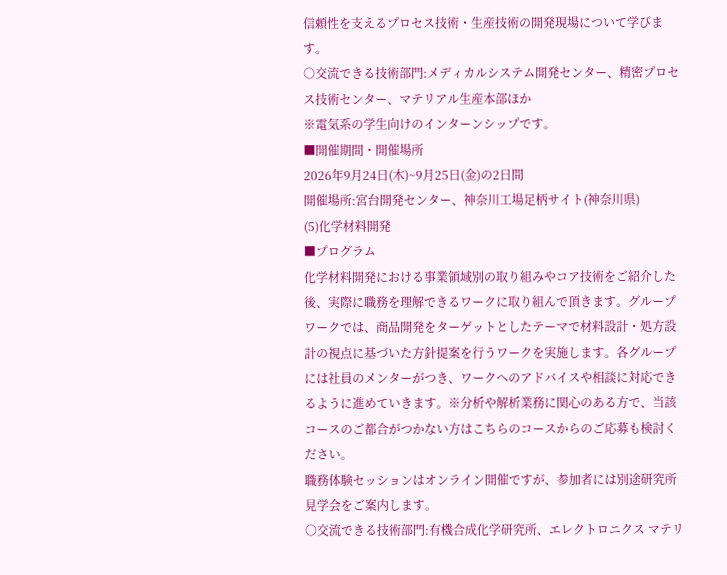信頼性を支えるプロセス技術・生産技術の開発現場について学びます。
○交流できる技術部門:メディカルシステム開発センター、精密プロセス技術センター、マテリアル生産本部ほか
※電気系の学生向けのインターンシップです。
■開催期間・開催場所
2026年9月24日(木)~9月25日(金)の2日間
開催場所:宮台開発センター、神奈川工場足柄サイト(神奈川県)
(5)化学材料開発
■プログラム
化学材料開発における事業領域別の取り組みやコア技術をご紹介した後、実際に職務を理解できるワークに取り組んで頂きます。グループワークでは、商品開発をターゲットとしたテーマで材料設計・処方設計の視点に基づいた方針提案を行うワークを実施します。各グループには社員のメンターがつき、ワークへのアドバイスや相談に対応できるように進めていきます。※分析や解析業務に関心のある方で、当該コースのご都合がつかない方はこちらのコースからのご応募も検討ください。
職務体験セッションはオンライン開催ですが、参加者には別途研究所見学会をご案内します。
○交流できる技術部門:有機合成化学研究所、エレクトロニクス マテリ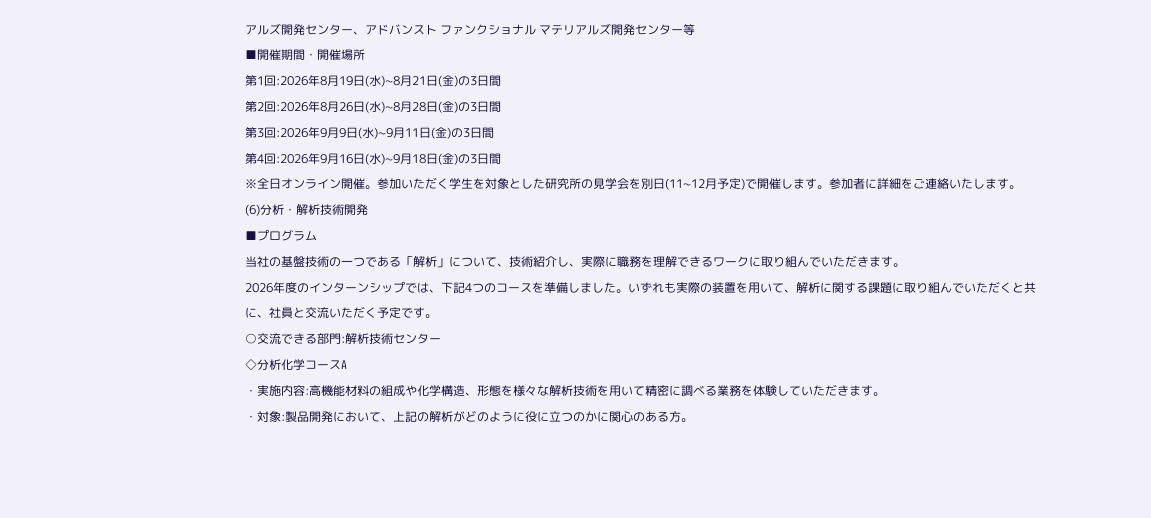アルズ開発センター、アドバンスト ファンクショナル マテリアルズ開発センター等
■開催期間・開催場所
第1回:2026年8月19日(水)~8月21日(金)の3日間
第2回:2026年8月26日(水)~8月28日(金)の3日間
第3回:2026年9月9日(水)~9月11日(金)の3日間
第4回:2026年9月16日(水)~9月18日(金)の3日間
※全日オンライン開催。参加いただく学生を対象とした研究所の見学会を別日(11~12月予定)で開催します。参加者に詳細をご連絡いたします。
(6)分析・解析技術開発
■プログラム
当社の基盤技術の一つである「解析」について、技術紹介し、実際に職務を理解できるワークに取り組んでいただきます。
2026年度のインターンシップでは、下記4つのコースを準備しました。いずれも実際の装置を用いて、解析に関する課題に取り組んでいただくと共に、社員と交流いただく予定です。
○交流できる部門:解析技術センター
◇分析化学コースA
・実施内容:高機能材料の組成や化学構造、形態を様々な解析技術を用いて精密に調べる業務を体験していただきます。
・対象:製品開発において、上記の解析がどのように役に立つのかに関心のある方。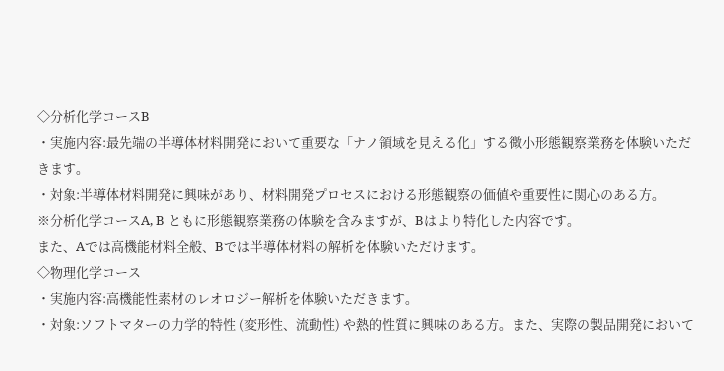◇分析化学コースB
・実施内容:最先端の半導体材料開発において重要な「ナノ領域を見える化」する微小形態観察業務を体験いただきます。
・対象:半導体材料開発に興味があり、材料開発プロセスにおける形態観察の価値や重要性に関心のある方。
※分析化学コースA, B ともに形態観察業務の体験を含みますが、Bはより特化した内容です。
また、Aでは高機能材料全般、Bでは半導体材料の解析を体験いただけます。
◇物理化学コース
・実施内容:高機能性素材のレオロジー解析を体験いただきます。
・対象:ソフトマターの力学的特性 (変形性、流動性) や熱的性質に興味のある方。また、実際の製品開発において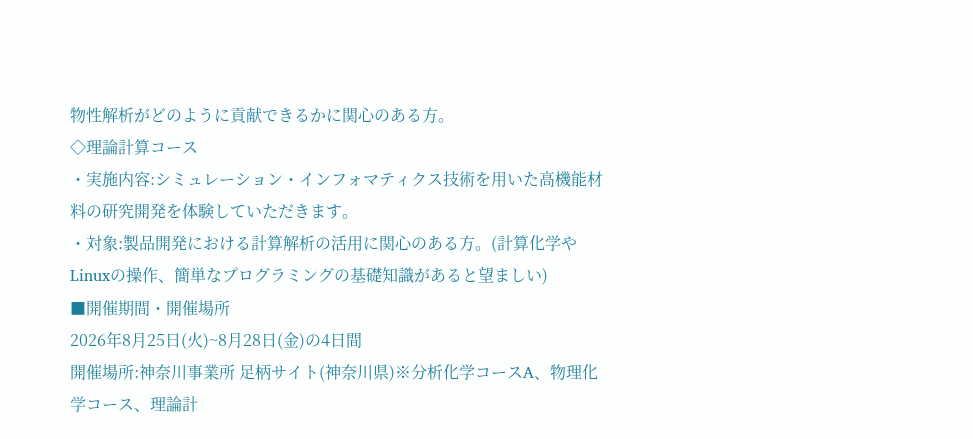物性解析がどのように貢献できるかに関心のある方。
◇理論計算コース
・実施内容:シミュレーション・インフォマティクス技術を用いた高機能材料の研究開発を体験していただきます。
・対象:製品開発における計算解析の活用に関心のある方。(計算化学やLinuxの操作、簡単なプログラミングの基礎知識があると望ましい)
■開催期間・開催場所
2026年8月25日(火)~8月28日(金)の4日間
開催場所:神奈川事業所 足柄サイト(神奈川県)※分析化学コースA、物理化学コース、理論計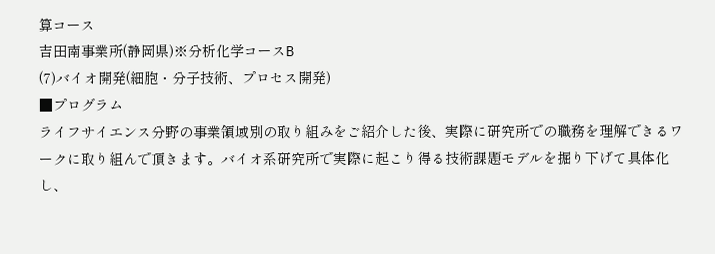算コース
吉田南事業所(静岡県)※分析化学コースB
(7)バイオ開発(細胞・分子技術、プロセス開発)
■プログラム
ライフサイエンス分野の事業領域別の取り組みをご紹介した後、実際に研究所での職務を理解できるワークに取り組んで頂きます。バイオ系研究所で実際に起こり得る技術課題モデルを掘り下げて具体化し、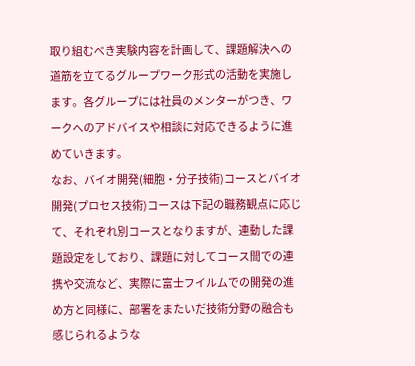取り組むべき実験内容を計画して、課題解決への道筋を立てるグループワーク形式の活動を実施します。各グループには社員のメンターがつき、ワークへのアドバイスや相談に対応できるように進めていきます。
なお、バイオ開発(細胞・分子技術)コースとバイオ開発(プロセス技術)コースは下記の職務観点に応じて、それぞれ別コースとなりますが、連動した課題設定をしており、課題に対してコース間での連携や交流など、実際に富士フイルムでの開発の進め方と同様に、部署をまたいだ技術分野の融合も感じられるような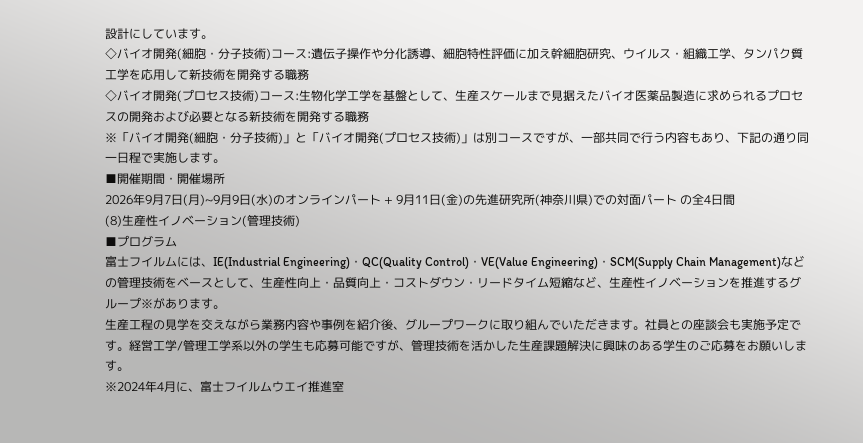設計にしています。
◇バイオ開発(細胞・分子技術)コース:遺伝子操作や分化誘導、細胞特性評価に加え幹細胞研究、ウイルス・組織工学、タンパク質工学を応用して新技術を開発する職務
◇バイオ開発(プロセス技術)コース:生物化学工学を基盤として、生産スケールまで見据えたバイオ医薬品製造に求められるプロセスの開発および必要となる新技術を開発する職務
※「バイオ開発(細胞・分子技術)」と「バイオ開発(プロセス技術)」は別コースですが、一部共同で行う内容もあり、下記の通り同一日程で実施します。
■開催期間・開催場所
2026年9月7日(月)~9月9日(水)のオンラインパート + 9月11日(金)の先進研究所(神奈川県)での対面パート の全4日間
(8)生産性イノベーション(管理技術)
■プログラム
富士フイルムには、IE(Industrial Engineering)・QC(Quality Control)・VE(Value Engineering)・SCM(Supply Chain Management)などの管理技術をベースとして、生産性向上・品質向上・コストダウン・リードタイム短縮など、生産性イノベーションを推進するグループ※があります。
生産工程の見学を交えながら業務内容や事例を紹介後、グループワークに取り組んでいただきます。社員との座談会も実施予定です。経営工学/管理工学系以外の学生も応募可能ですが、管理技術を活かした生産課題解決に興味のある学生のご応募をお願いします。
※2024年4月に、富士フイルムウエイ推進室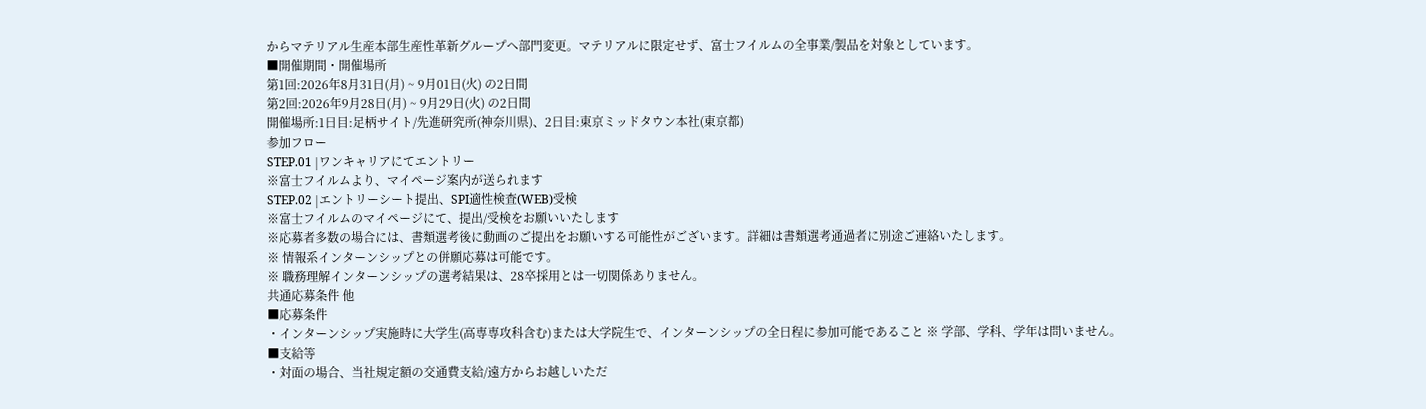からマテリアル生産本部生産性革新グループへ部門変更。マテリアルに限定せず、富士フイルムの全事業/製品を対象としています。
■開催期間・開催場所
第1回:2026年8月31日(月) ~ 9月01日(火) の2日間
第2回:2026年9月28日(月) ~ 9月29日(火) の2日間
開催場所:1日目:足柄サイト/先進研究所(神奈川県)、2日目:東京ミッドタウン本社(東京都)
参加フロー
STEP.01 |ワンキャリアにてエントリー
※富士フイルムより、マイページ案内が送られます
STEP.02 |エントリーシート提出、SPI適性検査(WEB)受検
※富士フイルムのマイページにて、提出/受検をお願いいたします
※応募者多数の場合には、書類選考後に動画のご提出をお願いする可能性がございます。詳細は書類選考通過者に別途ご連絡いたします。
※ 情報系インターンシップとの併願応募は可能です。
※ 職務理解インターンシップの選考結果は、28卒採用とは一切関係ありません。
共通応募条件 他
■応募条件
・インターンシップ実施時に大学生(高専専攻科含む)または大学院生で、インターンシップの全日程に参加可能であること ※ 学部、学科、学年は問いません。
■支給等
・対面の場合、当社規定額の交通費支給/遠方からお越しいただ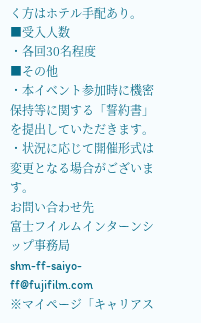く方はホテル手配あり。
■受入人数
・各回30名程度
■その他
・本イベント参加時に機密保持等に関する「誓約書」を提出していただきます。
・状況に応じて開催形式は変更となる場合がございます。
お問い合わせ先
富士フイルムインターンシップ事務局
shm-ff-saiyo-ff@fujifilm.com
※マイページ「キャリアス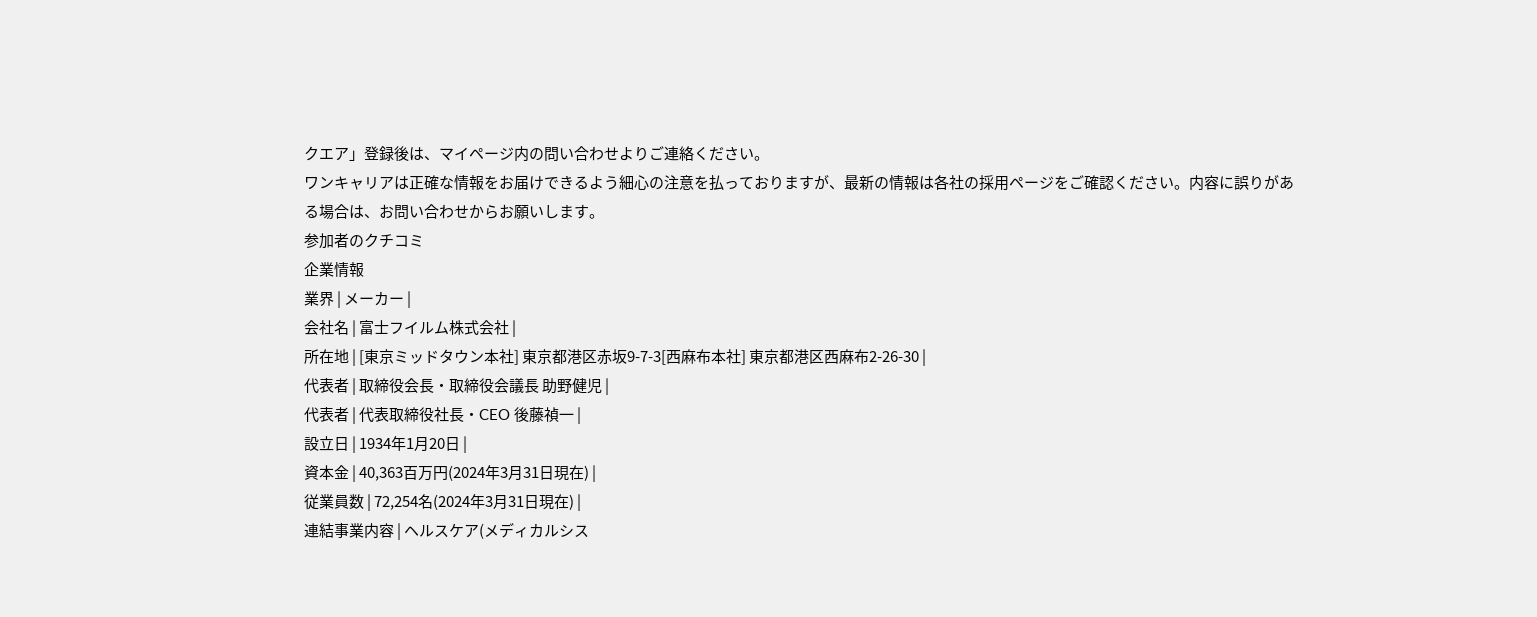クエア」登録後は、マイページ内の問い合わせよりご連絡ください。
ワンキャリアは正確な情報をお届けできるよう細心の注意を払っておりますが、最新の情報は各社の採用ページをご確認ください。内容に誤りがある場合は、お問い合わせからお願いします。
参加者のクチコミ
企業情報
業界 | メーカー |
会社名 | 富士フイルム株式会社 |
所在地 | [東京ミッドタウン本社] 東京都港区赤坂9-7-3[西麻布本社] 東京都港区西麻布2-26-30 |
代表者 | 取締役会長・取締役会議長 助野健児 |
代表者 | 代表取締役社長・CEO 後藤禎一 |
設立日 | 1934年1月20日 |
資本金 | 40,363百万円(2024年3月31日現在) |
従業員数 | 72,254名(2024年3月31日現在) |
連結事業内容 | ヘルスケア(メディカルシス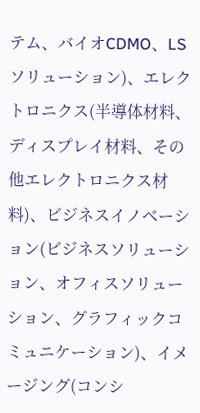テム、バイオCDMO、LSソリューション)、エレクトロニクス(半導体材料、ディスプレイ材料、その他エレクトロニクス材料)、ビジネスイノベーション(ビジネスソリューション、オフィスソリューション、グラフィックコミュニケーション)、イメージング(コンシ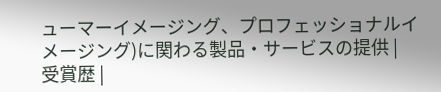ューマーイメージング、プロフェッショナルイメージング)に関わる製品・サービスの提供 |
受賞歴 |